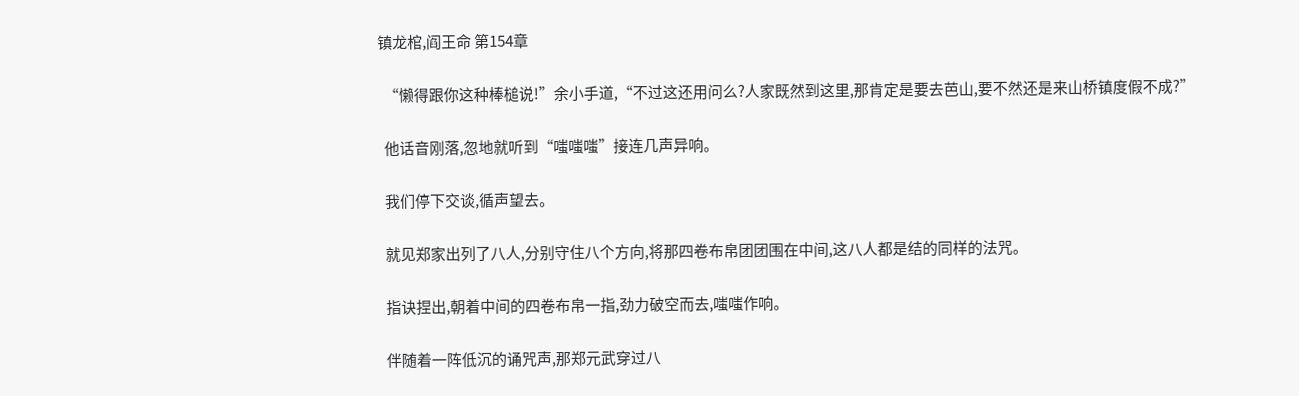镇龙棺,阎王命 第154章

  “懒得跟你这种棒槌说!”余小手道,“不过这还用问么?人家既然到这里,那肯定是要去芭山,要不然还是来山桥镇度假不成?”

  他话音刚落,忽地就听到“嗤嗤嗤”接连几声异响。

  我们停下交谈,循声望去。

  就见郑家出列了八人,分别守住八个方向,将那四卷布帛团团围在中间,这八人都是结的同样的法咒。

  指诀捏出,朝着中间的四卷布帛一指,劲力破空而去,嗤嗤作响。

  伴随着一阵低沉的诵咒声,那郑元武穿过八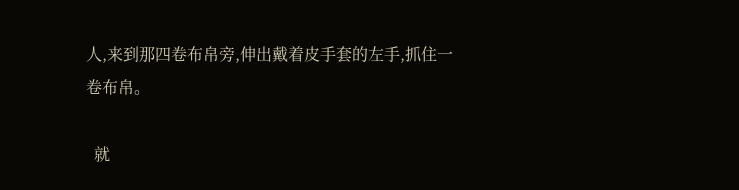人,来到那四卷布帛旁,伸出戴着皮手套的左手,抓住一卷布帛。

  就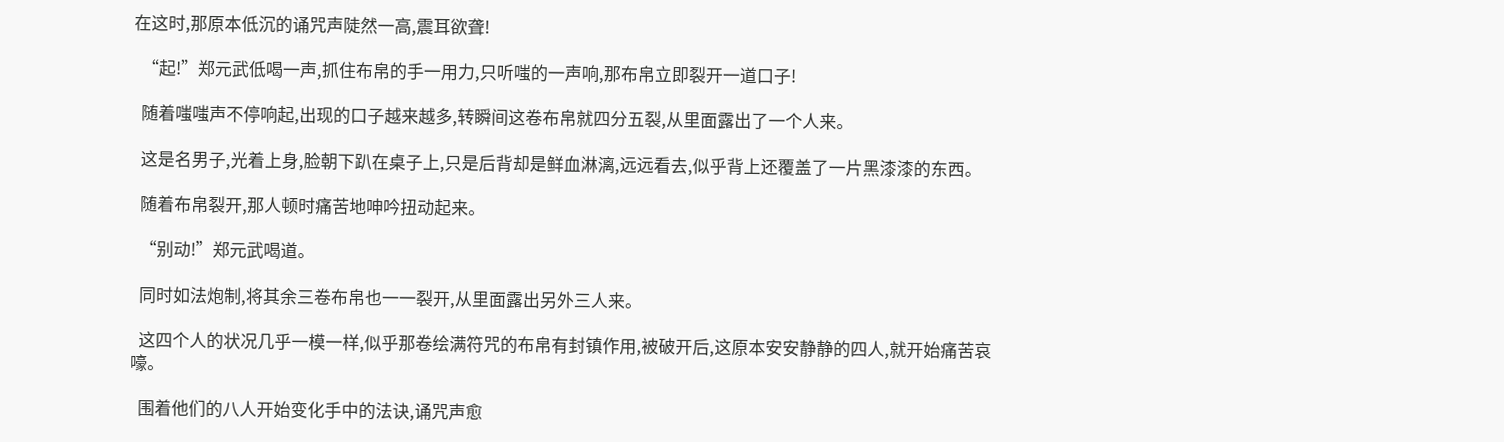在这时,那原本低沉的诵咒声陡然一高,震耳欲聋!

  “起!”郑元武低喝一声,抓住布帛的手一用力,只听嗤的一声响,那布帛立即裂开一道口子!

  随着嗤嗤声不停响起,出现的口子越来越多,转瞬间这卷布帛就四分五裂,从里面露出了一个人来。

  这是名男子,光着上身,脸朝下趴在桌子上,只是后背却是鲜血淋漓,远远看去,似乎背上还覆盖了一片黑漆漆的东西。

  随着布帛裂开,那人顿时痛苦地呻吟扭动起来。

  “别动!”郑元武喝道。

  同时如法炮制,将其余三卷布帛也一一裂开,从里面露出另外三人来。

  这四个人的状况几乎一模一样,似乎那卷绘满符咒的布帛有封镇作用,被破开后,这原本安安静静的四人,就开始痛苦哀嚎。

  围着他们的八人开始变化手中的法诀,诵咒声愈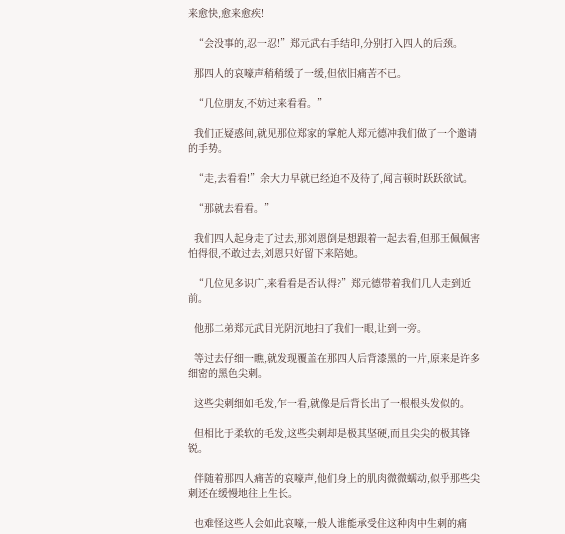来愈快,愈来愈疾!

  “会没事的,忍一忍!”郑元武右手结印,分别打入四人的后颈。

  那四人的哀嚎声稍稍缓了一缓,但依旧痛苦不已。

  “几位朋友,不妨过来看看。”

  我们正疑惑间,就见那位郑家的掌舵人郑元德冲我们做了一个邀请的手势。

  “走,去看看!”余大力早就已经迫不及待了,闻言顿时跃跃欲试。

  “那就去看看。”

  我们四人起身走了过去,那刘恩倒是想跟着一起去看,但那王佩佩害怕得很,不敢过去,刘恩只好留下来陪她。

  “几位见多识广,来看看是否认得?”郑元德带着我们几人走到近前。

  他那二弟郑元武目光阴沉地扫了我们一眼,让到一旁。

  等过去仔细一瞧,就发现覆盖在那四人后背漆黑的一片,原来是许多细密的黑色尖刺。

  这些尖刺细如毛发,乍一看,就像是后背长出了一根根头发似的。

  但相比于柔软的毛发,这些尖刺却是极其坚硬,而且尖尖的极其锋锐。

  伴随着那四人痛苦的哀嚎声,他们身上的肌肉微微蠕动,似乎那些尖刺还在缓慢地往上生长。

  也难怪这些人会如此哀嚎,一般人谁能承受住这种肉中生刺的痛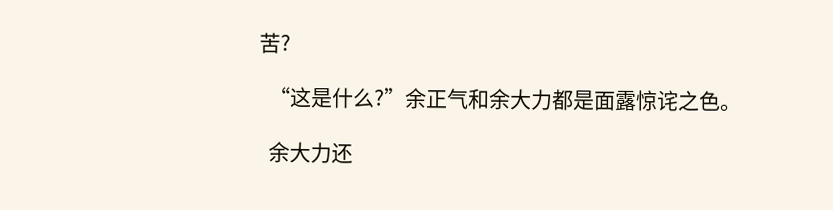苦?

  “这是什么?”余正气和余大力都是面露惊诧之色。

  余大力还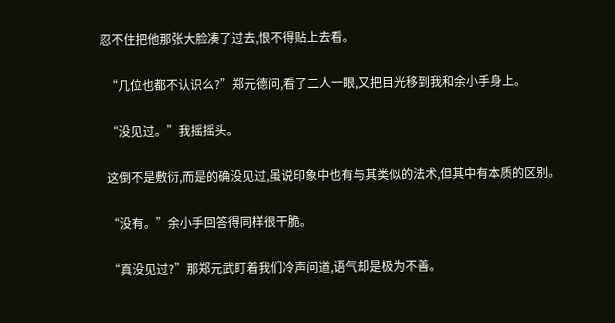忍不住把他那张大脸凑了过去,恨不得贴上去看。

  “几位也都不认识么?”郑元德问,看了二人一眼,又把目光移到我和余小手身上。

  “没见过。”我摇摇头。

  这倒不是敷衍,而是的确没见过,虽说印象中也有与其类似的法术,但其中有本质的区别。

  “没有。”余小手回答得同样很干脆。

  “真没见过?”那郑元武盯着我们冷声问道,语气却是极为不善。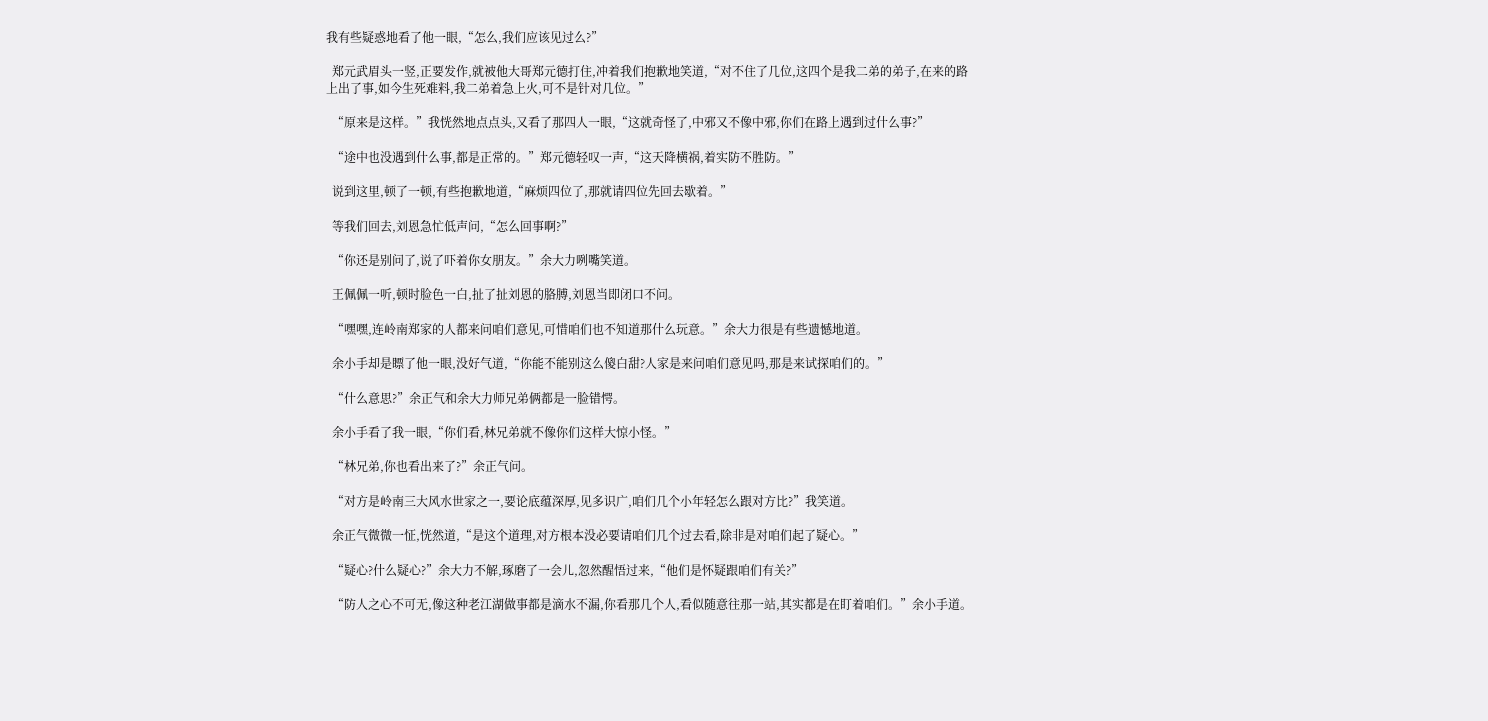我有些疑惑地看了他一眼,“怎么,我们应该见过么?”

  郑元武眉头一竖,正要发作,就被他大哥郑元德打住,冲着我们抱歉地笑道,“对不住了几位,这四个是我二弟的弟子,在来的路上出了事,如今生死难料,我二弟着急上火,可不是针对几位。”

  “原来是这样。”我恍然地点点头,又看了那四人一眼,“这就奇怪了,中邪又不像中邪,你们在路上遇到过什么事?”

  “途中也没遇到什么事,都是正常的。”郑元德轻叹一声,“这天降横祸,着实防不胜防。”

  说到这里,顿了一顿,有些抱歉地道,“麻烦四位了,那就请四位先回去歇着。”

  等我们回去,刘恩急忙低声问,“怎么回事啊?”

  “你还是别问了,说了吓着你女朋友。”余大力咧嘴笑道。

  王佩佩一听,顿时脸色一白,扯了扯刘恩的胳膊,刘恩当即闭口不问。

  “嘿嘿,连岭南郑家的人都来问咱们意见,可惜咱们也不知道那什么玩意。”余大力很是有些遗憾地道。

  余小手却是瞟了他一眼,没好气道,“你能不能别这么傻白甜?人家是来问咱们意见吗,那是来试探咱们的。”

  “什么意思?”余正气和余大力师兄弟俩都是一脸错愕。

  余小手看了我一眼,“你们看,林兄弟就不像你们这样大惊小怪。”

  “林兄弟,你也看出来了?”余正气问。

  “对方是岭南三大风水世家之一,要论底蕴深厚,见多识广,咱们几个小年轻怎么跟对方比?”我笑道。

  余正气微微一怔,恍然道,“是这个道理,对方根本没必要请咱们几个过去看,除非是对咱们起了疑心。”

  “疑心?什么疑心?”余大力不解,琢磨了一会儿,忽然醒悟过来,“他们是怀疑跟咱们有关?”

  “防人之心不可无,像这种老江湖做事都是滴水不漏,你看那几个人,看似随意往那一站,其实都是在盯着咱们。”余小手道。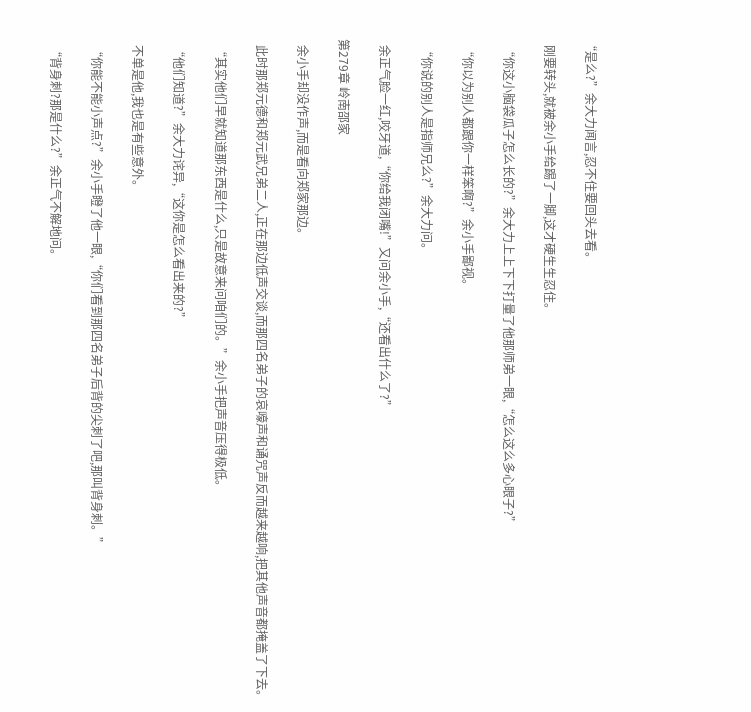“是么?”余大力闻言,忍不住要回头去看。

  刚要转头,就被余小手给踢了一脚,这才硬生生忍住。

  “你这小脑袋瓜子怎么长的?”余大力上上下下打量了他那师弟一眼,“怎么这么多心眼子?”

  “你以为别人都跟你一样笨啊?”余小手鄙视。

  “你说的别人是指师兄么?”余大力问。

  余正气脸一红,咬牙道,“你给我闭嘴!”又问余小手,“还看出什么了?”

第279章 岭南邵家

  余小手却没作声,而是看向郑家那边。

  此时那郑元德和郑元武兄弟二人,正在那边低声交谈,而那四名弟子的哀嚎声和诵咒声反而越来越响,把其他声音都掩盖了下去。

  “其实他们早就知道那东西是什么,只是故意来问咱们的。”余小手把声音压得极低。

  “他们知道?”余大力诧异,“这你是怎么看出来的?”

  不单是他,我也是有些意外。

  “你能不能小声点?”余小手瞪了他一眼,“你们看到那四名弟子后背的尖刺了吧,那叫背身刺。”

  “背身刺?那是什么?”余正气不解地问。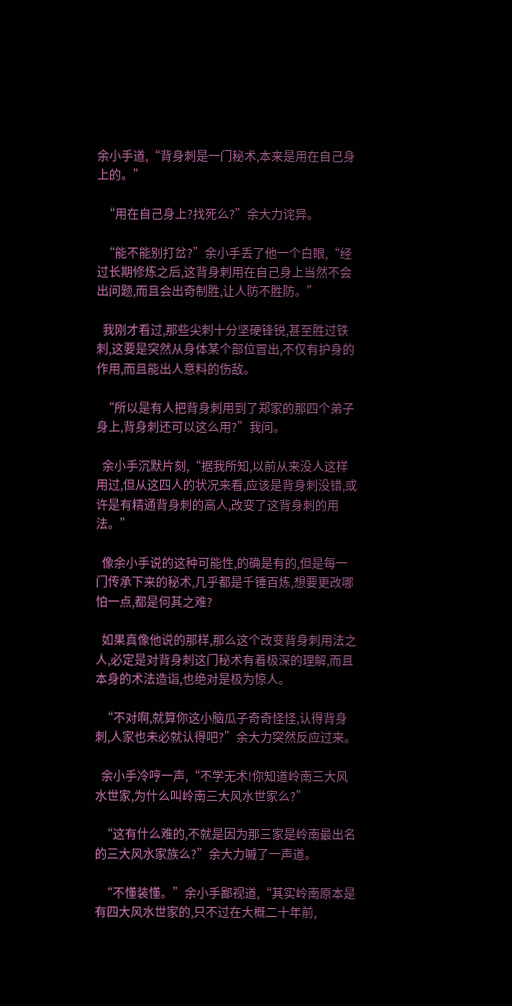余小手道,“背身刺是一门秘术,本来是用在自己身上的。”

  “用在自己身上?找死么?”余大力诧异。

  “能不能别打岔?”余小手丢了他一个白眼,“经过长期修炼之后,这背身刺用在自己身上当然不会出问题,而且会出奇制胜,让人防不胜防。”

  我刚才看过,那些尖刺十分坚硬锋锐,甚至胜过铁刺,这要是突然从身体某个部位冒出,不仅有护身的作用,而且能出人意料的伤敌。

  “所以是有人把背身刺用到了郑家的那四个弟子身上,背身刺还可以这么用?”我问。

  余小手沉默片刻,“据我所知,以前从来没人这样用过,但从这四人的状况来看,应该是背身刺没错,或许是有精通背身刺的高人,改变了这背身刺的用法。”

  像余小手说的这种可能性,的确是有的,但是每一门传承下来的秘术,几乎都是千锤百炼,想要更改哪怕一点,都是何其之难?

  如果真像他说的那样,那么这个改变背身刺用法之人,必定是对背身刺这门秘术有着极深的理解,而且本身的术法造诣,也绝对是极为惊人。

  “不对啊,就算你这小脑瓜子奇奇怪怪,认得背身刺,人家也未必就认得吧?”余大力突然反应过来。

  余小手冷哼一声,“不学无术!你知道岭南三大风水世家,为什么叫岭南三大风水世家么?”

  “这有什么难的,不就是因为那三家是岭南最出名的三大风水家族么?”余大力嘁了一声道。

  “不懂装懂。”余小手鄙视道,“其实岭南原本是有四大风水世家的,只不过在大概二十年前,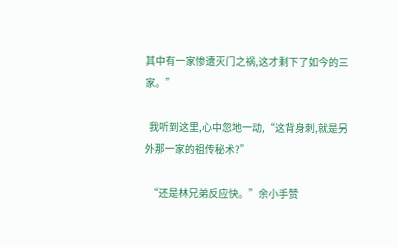其中有一家惨遭灭门之祸,这才剩下了如今的三家。”

  我听到这里,心中忽地一动,“这背身刺,就是另外那一家的祖传秘术?”

  “还是林兄弟反应快。”余小手赞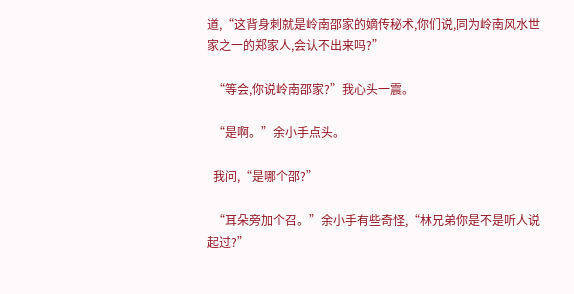道,“这背身刺就是岭南邵家的嫡传秘术,你们说,同为岭南风水世家之一的郑家人,会认不出来吗?”

  “等会,你说岭南邵家?”我心头一震。

  “是啊。”余小手点头。

  我问,“是哪个邵?”

  “耳朵旁加个召。”余小手有些奇怪,“林兄弟你是不是听人说起过?”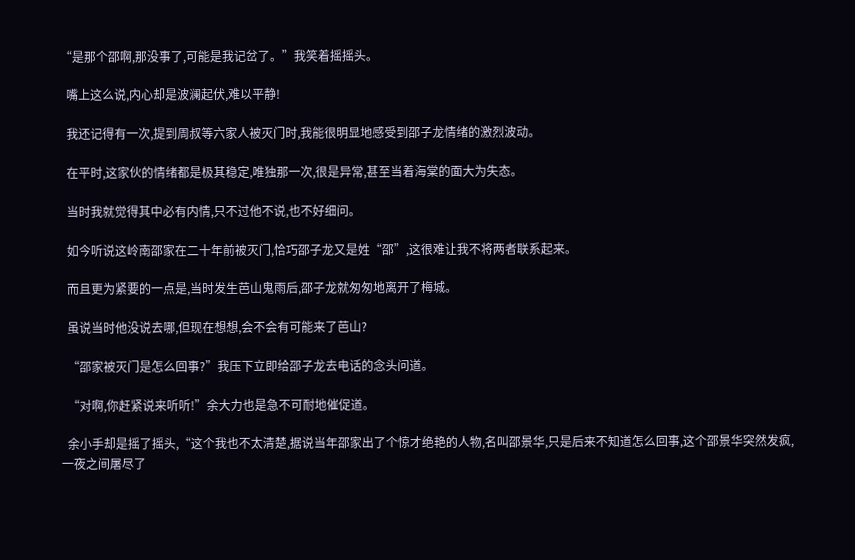“是那个邵啊,那没事了,可能是我记岔了。”我笑着摇摇头。

  嘴上这么说,内心却是波澜起伏,难以平静!

  我还记得有一次,提到周叔等六家人被灭门时,我能很明显地感受到邵子龙情绪的激烈波动。

  在平时,这家伙的情绪都是极其稳定,唯独那一次,很是异常,甚至当着海棠的面大为失态。

  当时我就觉得其中必有内情,只不过他不说,也不好细问。

  如今听说这岭南邵家在二十年前被灭门,恰巧邵子龙又是姓“邵”,这很难让我不将两者联系起来。

  而且更为紧要的一点是,当时发生芭山鬼雨后,邵子龙就匆匆地离开了梅城。

  虽说当时他没说去哪,但现在想想,会不会有可能来了芭山?

  “邵家被灭门是怎么回事?”我压下立即给邵子龙去电话的念头问道。

  “对啊,你赶紧说来听听!”余大力也是急不可耐地催促道。

  余小手却是摇了摇头,“这个我也不太清楚,据说当年邵家出了个惊才绝艳的人物,名叫邵景华,只是后来不知道怎么回事,这个邵景华突然发疯,一夜之间屠尽了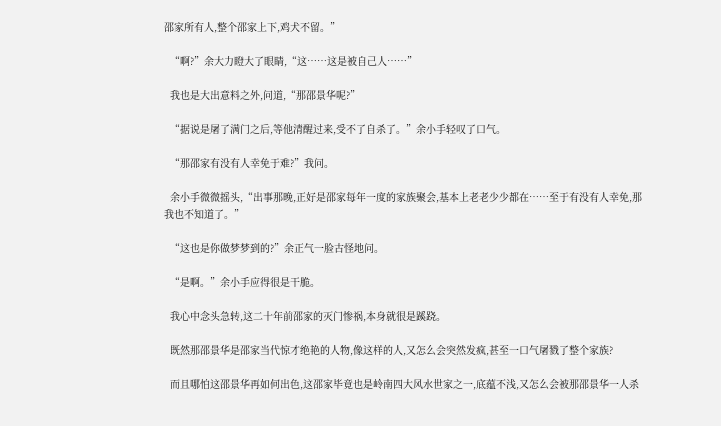邵家所有人,整个邵家上下,鸡犬不留。”

  “啊?”余大力瞪大了眼睛,“这……这是被自己人……”

  我也是大出意料之外,问道,“那邵景华呢?”

  “据说是屠了满门之后,等他清醒过来,受不了自杀了。”余小手轻叹了口气。

  “那邵家有没有人幸免于难?”我问。

  余小手微微摇头,“出事那晚,正好是邵家每年一度的家族聚会,基本上老老少少都在……至于有没有人幸免,那我也不知道了。”

  “这也是你做梦梦到的?”余正气一脸古怪地问。

  “是啊。”余小手应得很是干脆。

  我心中念头急转,这二十年前邵家的灭门惨祸,本身就很是蹊跷。

  既然那邵景华是邵家当代惊才绝艳的人物,像这样的人,又怎么会突然发疯,甚至一口气屠戮了整个家族?

  而且哪怕这邵景华再如何出色,这邵家毕竟也是岭南四大风水世家之一,底蕴不浅,又怎么会被那邵景华一人杀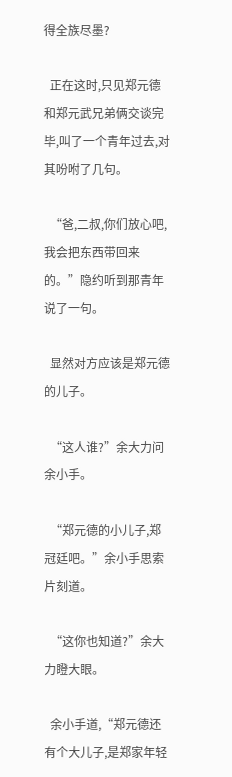得全族尽墨?

  正在这时,只见郑元德和郑元武兄弟俩交谈完毕,叫了一个青年过去,对其吩咐了几句。

  “爸,二叔,你们放心吧,我会把东西带回来的。”隐约听到那青年说了一句。

  显然对方应该是郑元德的儿子。

  “这人谁?”余大力问余小手。

  “郑元德的小儿子,郑冠廷吧。”余小手思索片刻道。

  “这你也知道?”余大力瞪大眼。

  余小手道,“郑元德还有个大儿子,是郑家年轻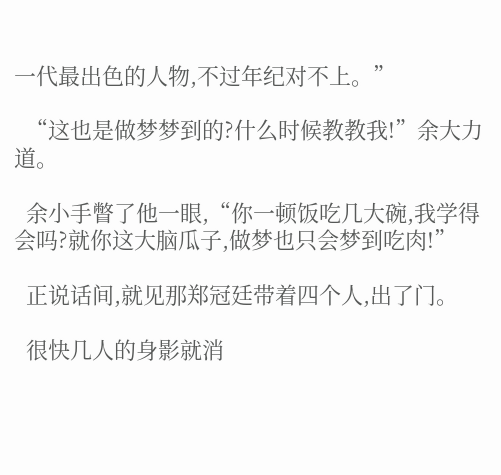一代最出色的人物,不过年纪对不上。”

  “这也是做梦梦到的?什么时候教教我!”余大力道。

  余小手瞥了他一眼,“你一顿饭吃几大碗,我学得会吗?就你这大脑瓜子,做梦也只会梦到吃肉!”

  正说话间,就见那郑冠廷带着四个人,出了门。

  很快几人的身影就消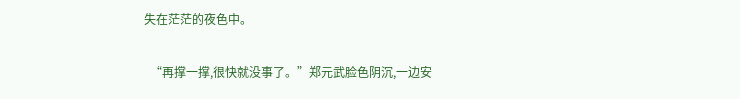失在茫茫的夜色中。

  “再撑一撑,很快就没事了。”郑元武脸色阴沉,一边安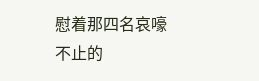慰着那四名哀嚎不止的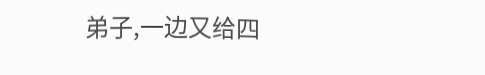弟子,一边又给四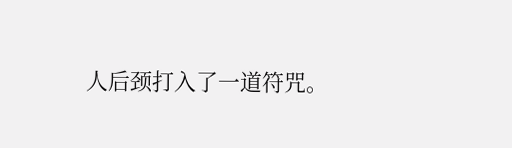人后颈打入了一道符咒。